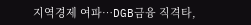지역경제 여파…DGB금융 직격타,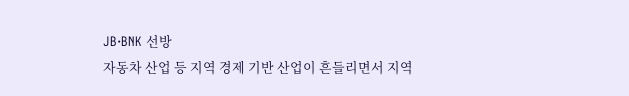JB·BNK 선방
자동차 산업 등 지역 경제 기반 산업이 흔들리면서 지역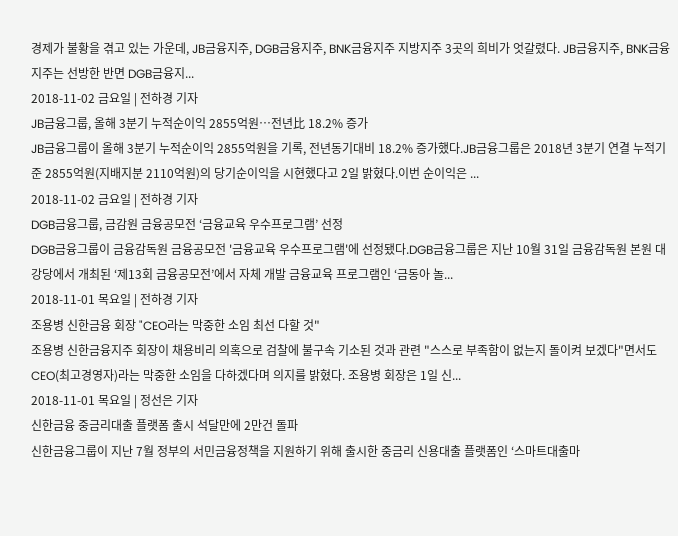경제가 불황을 겪고 있는 가운데, JB금융지주, DGB금융지주, BNK금융지주 지방지주 3곳의 희비가 엇갈렸다. JB금융지주, BNK금융지주는 선방한 반면 DGB금융지...
2018-11-02 금요일 | 전하경 기자
JB금융그룹, 올해 3분기 누적순이익 2855억원…전년比 18.2% 증가
JB금융그룹이 올해 3분기 누적순이익 2855억원을 기록, 전년동기대비 18.2% 증가했다.JB금융그룹은 2018년 3분기 연결 누적기준 2855억원(지배지분 2110억원)의 당기순이익을 시현했다고 2일 밝혔다.이번 순이익은 ...
2018-11-02 금요일 | 전하경 기자
DGB금융그룹, 금감원 금융공모전 ‘금융교육 우수프로그램’ 선정
DGB금융그룹이 금융감독원 금융공모전 '금융교육 우수프로그램'에 선정됐다.DGB금융그룹은 지난 10월 31일 금융감독원 본원 대강당에서 개최된 ‘제13회 금융공모전’에서 자체 개발 금융교육 프로그램인 ‘금동아 놀...
2018-11-01 목요일 | 전하경 기자
조용병 신한금융 회장 "CEO라는 막중한 소임 최선 다할 것"
조용병 신한금융지주 회장이 채용비리 의혹으로 검찰에 불구속 기소된 것과 관련 "스스로 부족함이 없는지 돌이켜 보겠다"면서도 CEO(최고경영자)라는 막중한 소임을 다하겠다며 의지를 밝혔다. 조용병 회장은 1일 신...
2018-11-01 목요일 | 정선은 기자
신한금융 중금리대출 플랫폼 출시 석달만에 2만건 돌파
신한금융그룹이 지난 7월 정부의 서민금융정책을 지원하기 위해 출시한 중금리 신용대출 플랫폼인 ‘스마트대출마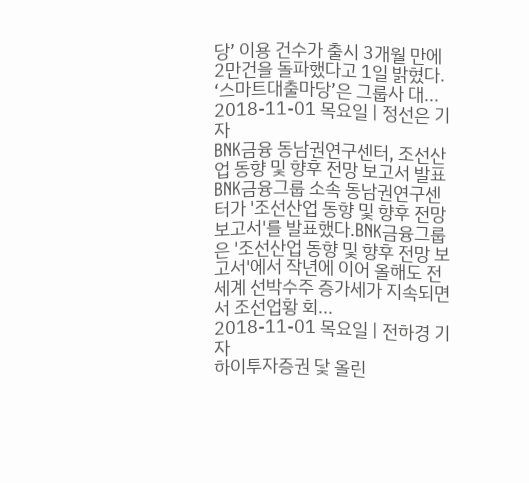당’ 이용 건수가 출시 3개월 만에 2만건을 돌파했다고 1일 밝혔다. ‘스마트대출마당’은 그룹사 대...
2018-11-01 목요일 | 정선은 기자
BNK금융 동남권연구센터, 조선산업 동향 및 향후 전망 보고서 발표
BNK금융그룹 소속 동남권연구센터가 '조선산업 동향 및 향후 전망 보고서'를 발표했다.BNK금융그룹은 '조선산업 동향 및 향후 전망 보고서'에서 작년에 이어 올해도 전세계 선박수주 증가세가 지속되면서 조선업황 회...
2018-11-01 목요일 | 전하경 기자
하이투자증권 닻 올린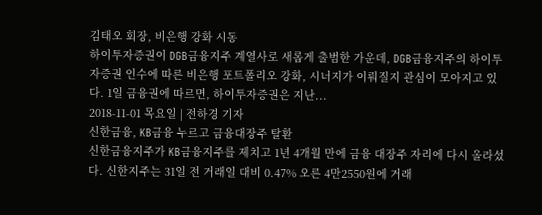김태오 회장, 비은행 강화 시동
하이투자증권이 DGB금융지주 계열사로 새롭게 출범한 가운데, DGB금융지주의 하이투자증권 인수에 따른 비은행 포트폴리오 강화, 시너지가 이뤄질지 관심이 모아지고 있다. 1일 금융권에 따르면, 하이투자증권은 지난...
2018-11-01 목요일 | 전하경 기자
신한금융, KB금융 누르고 금융대장주 탈환
신한금융지주가 KB금융지주를 제치고 1년 4개월 만에 금융 대장주 자리에 다시 올라섰다. 신한지주는 31일 전 거래일 대비 0.47% 오른 4만2550원에 거래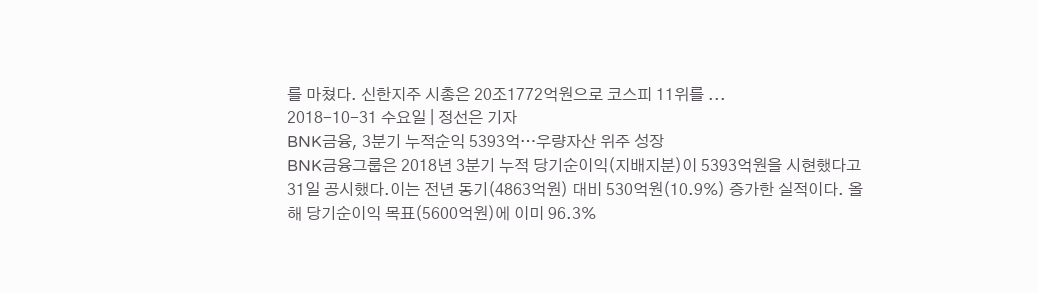를 마쳤다. 신한지주 시총은 20조1772억원으로 코스피 11위를 ...
2018-10-31 수요일 | 정선은 기자
BNK금융, 3분기 누적순익 5393억…우량자산 위주 성장
BNK금융그룹은 2018년 3분기 누적 당기순이익(지배지분)이 5393억원을 시현했다고 31일 공시했다.이는 전년 동기(4863억원) 대비 530억원(10.9%) 증가한 실적이다. 올해 당기순이익 목표(5600억원)에 이미 96.3%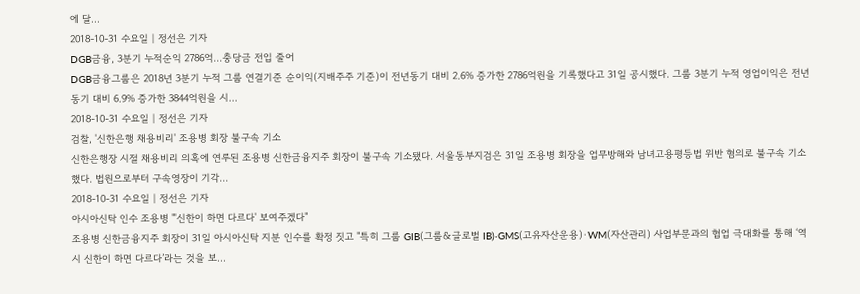에 달...
2018-10-31 수요일 | 정선은 기자
DGB금융, 3분기 누적순익 2786억…충당금 전입 줄어
DGB금융그룹은 2018년 3분기 누적 그룹 연결기준 순이익(지배주주 기준)이 전년동기 대비 2.6% 증가한 2786억원을 기록했다고 31일 공시했다. 그룹 3분기 누적 영업이익은 전년동기 대비 6.9% 증가한 3844억원을 시...
2018-10-31 수요일 | 정선은 기자
검찰, '신한은행 채용비리' 조용병 회장 불구속 기소
신한은행장 시절 채용비리 의혹에 연루된 조용병 신한금융지주 회장이 불구속 기소됐다. 서울동부지검은 31일 조용병 회장을 업무방해와 남녀고용평등법 위반 혐의로 불구속 기소했다. 법원으로부터 구속영장이 기각...
2018-10-31 수요일 | 정선은 기자
아시아신탁 인수 조용병 "'신한이 하면 다르다' 보여주겠다"
조용병 신한금융지주 회장이 31일 아시아신탁 지분 인수를 확정 짓고 "특히 그룹 GIB(그룹&글로벌 IB)·GMS(고유자산운용)·WM(자산관리) 사업부문과의 협업 극대화를 통해 ‘역시 신한이 하면 다르다’라는 것을 보...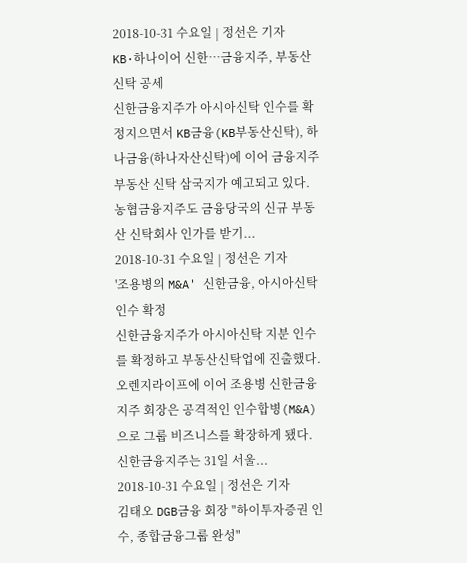2018-10-31 수요일 | 정선은 기자
KB·하나이어 신한…금융지주, 부동산신탁 공세
신한금융지주가 아시아신탁 인수를 확정지으면서 KB금융(KB부동산신탁), 하나금융(하나자산신탁)에 이어 금융지주 부동산 신탁 삼국지가 예고되고 있다. 농협금융지주도 금융당국의 신규 부동산 신탁회사 인가를 받기...
2018-10-31 수요일 | 정선은 기자
'조용병의 M&A' 신한금융, 아시아신탁 인수 확정
신한금융지주가 아시아신탁 지분 인수를 확정하고 부동산신탁업에 진출했다. 오렌지라이프에 이어 조용병 신한금융지주 회장은 공격적인 인수합병(M&A)으로 그룹 비즈니스를 확장하게 됐다. 신한금융지주는 31일 서울...
2018-10-31 수요일 | 정선은 기자
김태오 DGB금융 회장 "하이투자증권 인수, 종합금융그룹 완성"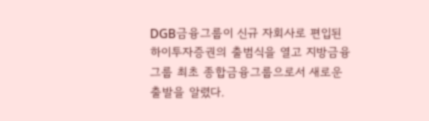DGB금융그룹이 신규 자회사로 편입된 하이투자증권의 출범식을 열고 지방금융그룹 최초 종합금융그룹으로서 새로운 출발을 알렸다.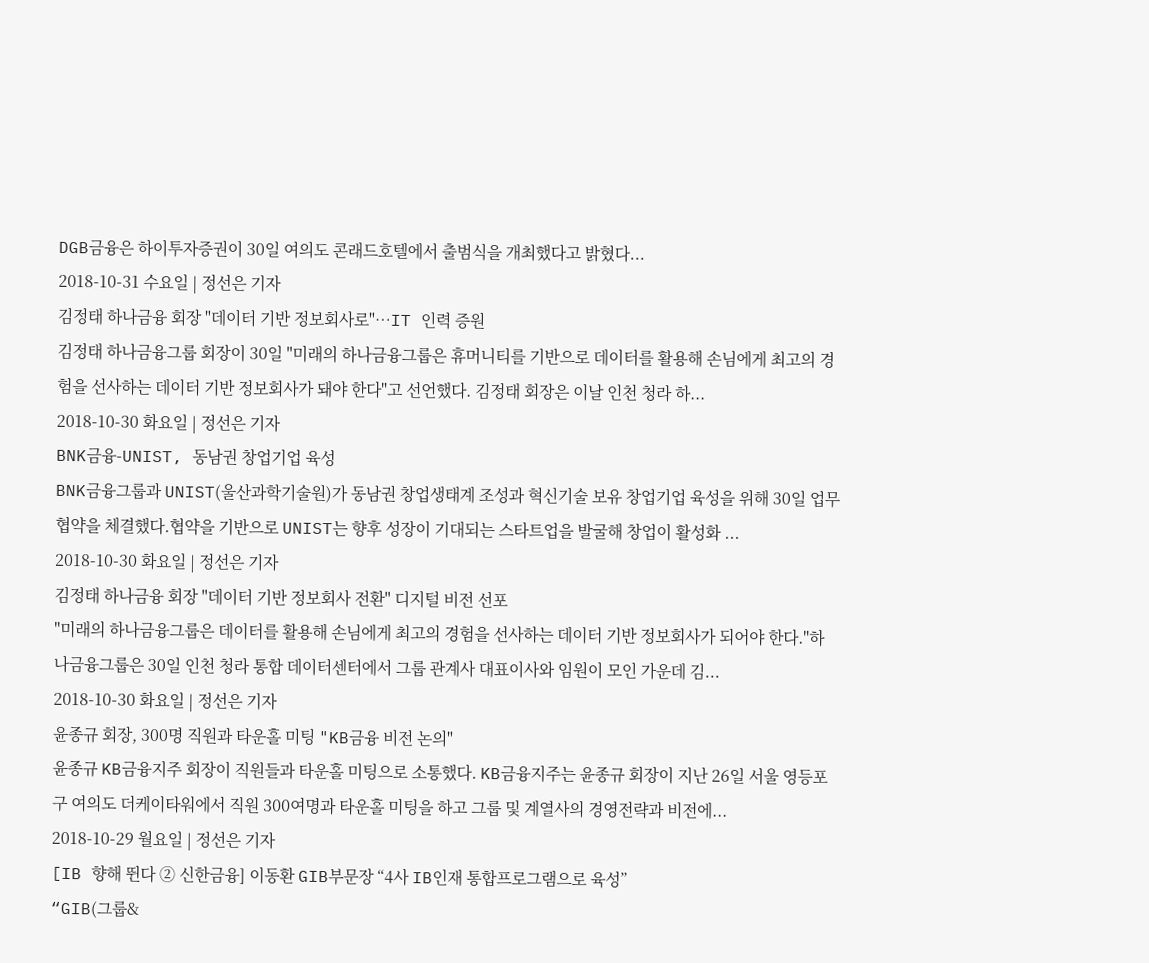DGB금융은 하이투자증권이 30일 여의도 콘래드호텔에서 출범식을 개최했다고 밝혔다...
2018-10-31 수요일 | 정선은 기자
김정태 하나금융 회장 "데이터 기반 정보회사로"…IT 인력 증원
김정태 하나금융그룹 회장이 30일 "미래의 하나금융그룹은 휴머니티를 기반으로 데이터를 활용해 손님에게 최고의 경험을 선사하는 데이터 기반 정보회사가 돼야 한다"고 선언했다. 김정태 회장은 이날 인천 청라 하...
2018-10-30 화요일 | 정선은 기자
BNK금융-UNIST, 동남권 창업기업 육성
BNK금융그룹과 UNIST(울산과학기술원)가 동남권 창업생태계 조성과 혁신기술 보유 창업기업 육성을 위해 30일 업무협약을 체결했다.협약을 기반으로 UNIST는 향후 성장이 기대되는 스타트업을 발굴해 창업이 활성화 ...
2018-10-30 화요일 | 정선은 기자
김정태 하나금융 회장 "데이터 기반 정보회사 전환" 디지털 비전 선포
"미래의 하나금융그룹은 데이터를 활용해 손님에게 최고의 경험을 선사하는 데이터 기반 정보회사가 되어야 한다."하나금융그룹은 30일 인천 청라 통합 데이터센터에서 그룹 관계사 대표이사와 임원이 모인 가운데 김...
2018-10-30 화요일 | 정선은 기자
윤종규 회장, 300명 직원과 타운홀 미팅 "KB금융 비전 논의"
윤종규 KB금융지주 회장이 직원들과 타운홀 미팅으로 소통했다. KB금융지주는 윤종규 회장이 지난 26일 서울 영등포구 여의도 더케이타워에서 직원 300여명과 타운홀 미팅을 하고 그룹 및 계열사의 경영전략과 비전에...
2018-10-29 월요일 | 정선은 기자
[IB 향해 뛴다 ② 신한금융] 이동환 GIB부문장 “4사 IB인재 통합프로그램으로 육성”
“GIB(그룹&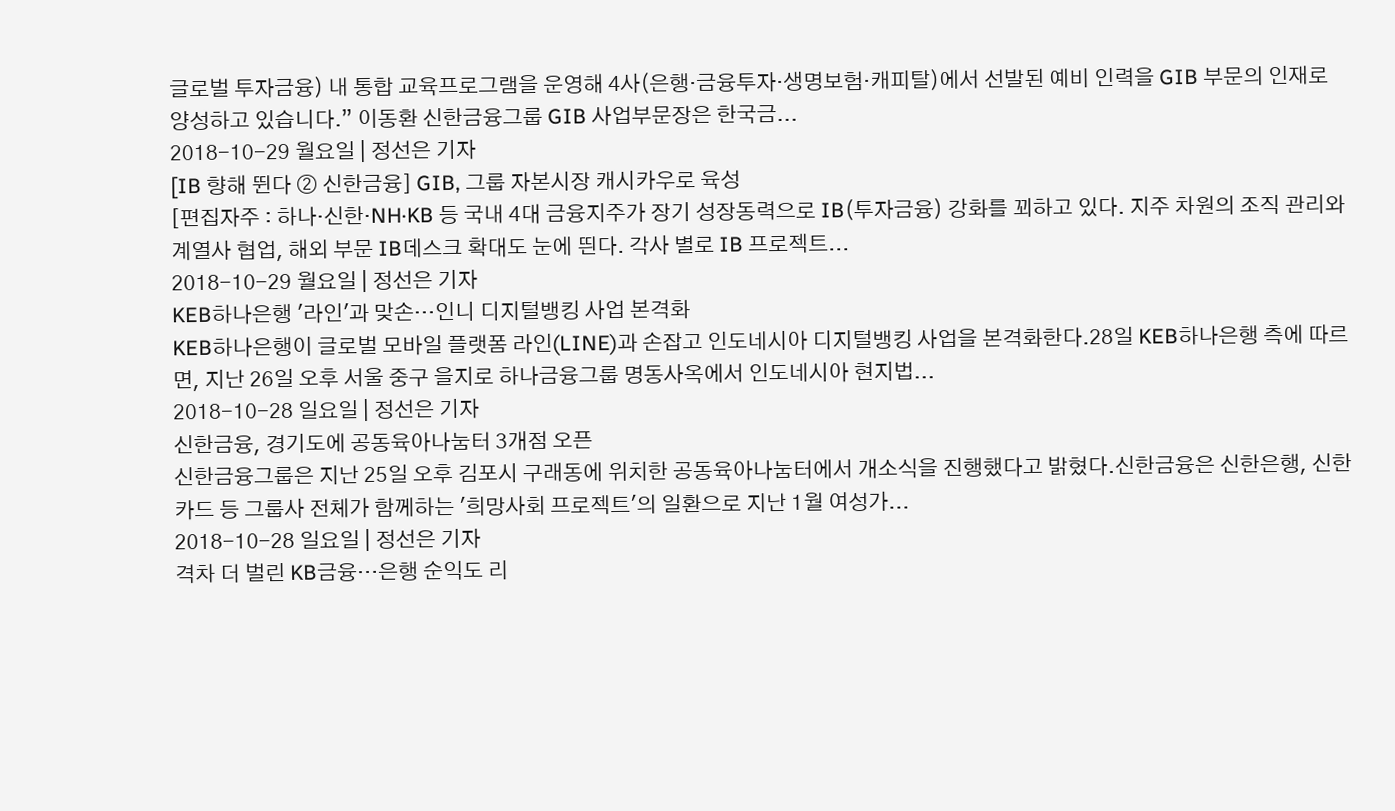글로벌 투자금융) 내 통합 교육프로그램을 운영해 4사(은행·금융투자·생명보험·캐피탈)에서 선발된 예비 인력을 GIB 부문의 인재로 양성하고 있습니다.” 이동환 신한금융그룹 GIB 사업부문장은 한국금...
2018-10-29 월요일 | 정선은 기자
[IB 향해 뛴다 ② 신한금융] GIB, 그룹 자본시장 캐시카우로 육성
[편집자주 : 하나·신한·NH·KB 등 국내 4대 금융지주가 장기 성장동력으로 IB(투자금융) 강화를 꾀하고 있다. 지주 차원의 조직 관리와 계열사 협업, 해외 부문 IB데스크 확대도 눈에 띈다. 각사 별로 IB 프로젝트...
2018-10-29 월요일 | 정선은 기자
KEB하나은행 '라인'과 맞손…인니 디지털뱅킹 사업 본격화
KEB하나은행이 글로벌 모바일 플랫폼 라인(LINE)과 손잡고 인도네시아 디지털뱅킹 사업을 본격화한다.28일 KEB하나은행 측에 따르면, 지난 26일 오후 서울 중구 을지로 하나금융그룹 명동사옥에서 인도네시아 현지법...
2018-10-28 일요일 | 정선은 기자
신한금융, 경기도에 공동육아나눔터 3개점 오픈
신한금융그룹은 지난 25일 오후 김포시 구래동에 위치한 공동육아나눔터에서 개소식을 진행했다고 밝혔다.신한금융은 신한은행, 신한카드 등 그룹사 전체가 함께하는 '희망사회 프로젝트'의 일환으로 지난 1월 여성가...
2018-10-28 일요일 | 정선은 기자
격차 더 벌린 KB금융…은행 순익도 리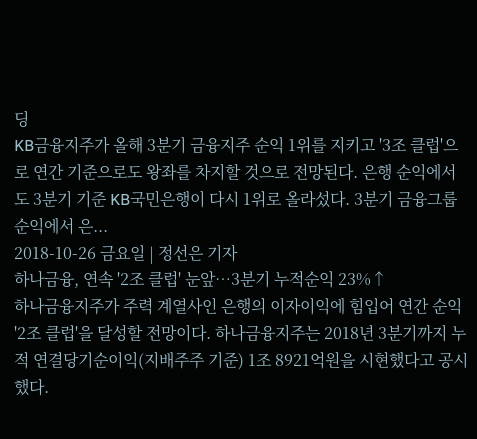딩
KB금융지주가 올해 3분기 금융지주 순익 1위를 지키고 '3조 클럽'으로 연간 기준으로도 왕좌를 차지할 것으로 전망된다. 은행 순익에서도 3분기 기준 KB국민은행이 다시 1위로 올라섰다. 3분기 금융그룹 순익에서 은...
2018-10-26 금요일 | 정선은 기자
하나금융, 연속 '2조 클럽' 눈앞…3분기 누적순익 23%↑
하나금융지주가 주력 계열사인 은행의 이자이익에 힘입어 연간 순익 '2조 클럽'을 달성할 전망이다. 하나금융지주는 2018년 3분기까지 누적 연결당기순이익(지배주주 기준) 1조 8921억원을 시현했다고 공시했다.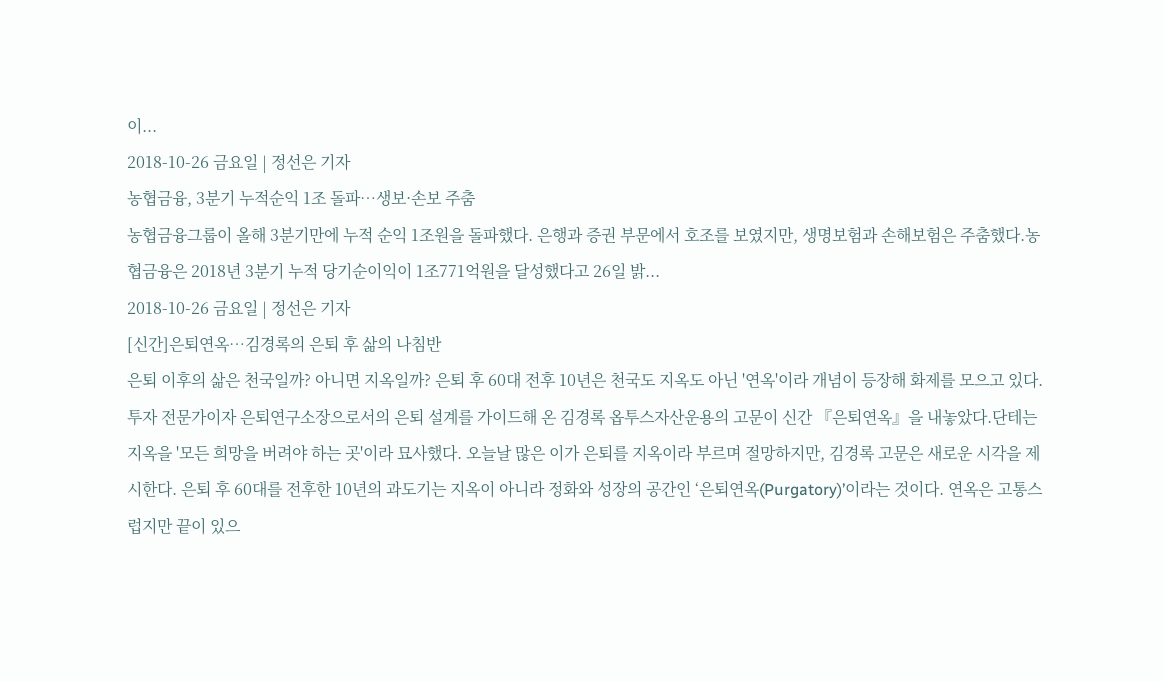이...
2018-10-26 금요일 | 정선은 기자
농협금융, 3분기 누적순익 1조 돌파…생보·손보 주춤
농협금융그룹이 올해 3분기만에 누적 순익 1조원을 돌파했다. 은행과 증권 부문에서 호조를 보였지만, 생명보험과 손해보험은 주춤했다.농협금융은 2018년 3분기 누적 당기순이익이 1조771억원을 달성했다고 26일 밝...
2018-10-26 금요일 | 정선은 기자
[신간]은퇴연옥…김경록의 은퇴 후 삶의 나침반
은퇴 이후의 삶은 천국일까? 아니면 지옥일까? 은퇴 후 60대 전후 10년은 천국도 지옥도 아닌 '연옥'이라 개념이 등장해 화제를 모으고 있다.투자 전문가이자 은퇴연구소장으로서의 은퇴 설계를 가이드해 온 김경록 옵투스자산운용의 고문이 신간 『은퇴연옥』을 내놓았다.단테는 지옥을 '모든 희망을 버려야 하는 곳'이라 묘사했다. 오늘날 많은 이가 은퇴를 지옥이라 부르며 절망하지만, 김경록 고문은 새로운 시각을 제시한다. 은퇴 후 60대를 전후한 10년의 과도기는 지옥이 아니라 정화와 성장의 공간인 ‘은퇴연옥(Purgatory)’이라는 것이다. 연옥은 고통스럽지만 끝이 있으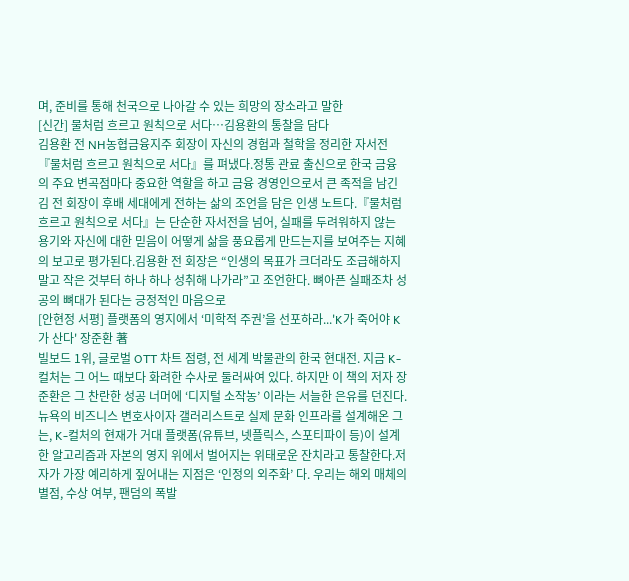며, 준비를 통해 천국으로 나아갈 수 있는 희망의 장소라고 말한
[신간] 물처럼 흐르고 원칙으로 서다…김용환의 통찰을 담다
김용환 전 NH농협금융지주 회장이 자신의 경험과 철학을 정리한 자서전 『물처럼 흐르고 원칙으로 서다』를 펴냈다.정통 관료 출신으로 한국 금융의 주요 변곡점마다 중요한 역할을 하고 금융 경영인으로서 큰 족적을 남긴 김 전 회장이 후배 세대에게 전하는 삶의 조언을 담은 인생 노트다.『물처럼 흐르고 원칙으로 서다』는 단순한 자서전을 넘어, 실패를 두려워하지 않는 용기와 자신에 대한 믿음이 어떻게 삶을 풍요롭게 만드는지를 보여주는 지혜의 보고로 평가된다.김용환 전 회장은 “인생의 목표가 크더라도 조급해하지 말고 작은 것부터 하나 하나 성취해 나가라”고 조언한다. 뼈아픈 실패조차 성공의 뼈대가 된다는 긍정적인 마음으로
[안현정 서평] 플랫폼의 영지에서 ‘미학적 주권’을 선포하라...'K가 죽어야 K가 산다' 장준환 著
빌보드 1위, 글로벌 OTT 차트 점령, 전 세계 박물관의 한국 현대전. 지금 K-컬처는 그 어느 때보다 화려한 수사로 둘러싸여 있다. 하지만 이 책의 저자 장준환은 그 찬란한 성공 너머에 ‘디지털 소작농’ 이라는 서늘한 은유를 던진다. 뉴욕의 비즈니스 변호사이자 갤러리스트로 실제 문화 인프라를 설계해온 그는, K-컬처의 현재가 거대 플랫폼(유튜브, 넷플릭스, 스포티파이 등)이 설계한 알고리즘과 자본의 영지 위에서 벌어지는 위태로운 잔치라고 통찰한다.저자가 가장 예리하게 짚어내는 지점은 ‘인정의 외주화’ 다. 우리는 해외 매체의 별점, 수상 여부, 팬덤의 폭발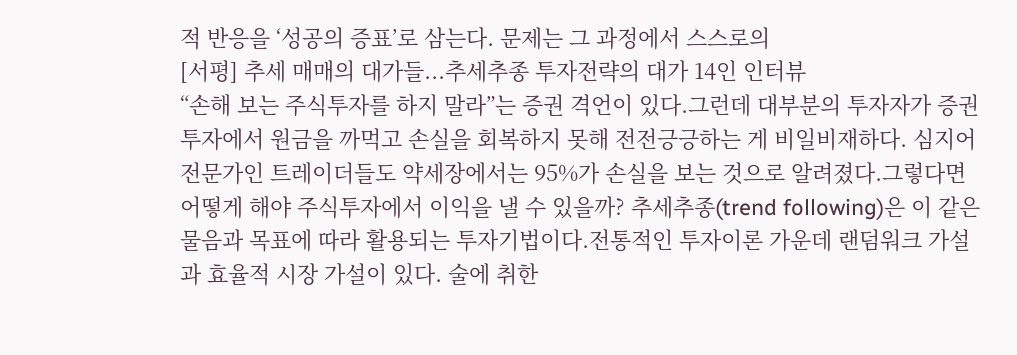적 반응을 ‘성공의 증표’로 삼는다. 문제는 그 과정에서 스스로의
[서평] 추세 매매의 대가들...추세추종 투자전략의 대가 14인 인터뷰
“손해 보는 주식투자를 하지 말라”는 증권 격언이 있다.그런데 대부분의 투자자가 증권투자에서 원금을 까먹고 손실을 회복하지 못해 전전긍긍하는 게 비일비재하다. 심지어 전문가인 트레이더들도 약세장에서는 95%가 손실을 보는 것으로 알려졌다.그렇다면 어떻게 해야 주식투자에서 이익을 낼 수 있을까? 추세추종(trend following)은 이 같은 물음과 목표에 따라 활용되는 투자기법이다.전통적인 투자이론 가운데 랜덤워크 가설과 효율적 시장 가설이 있다. 술에 취한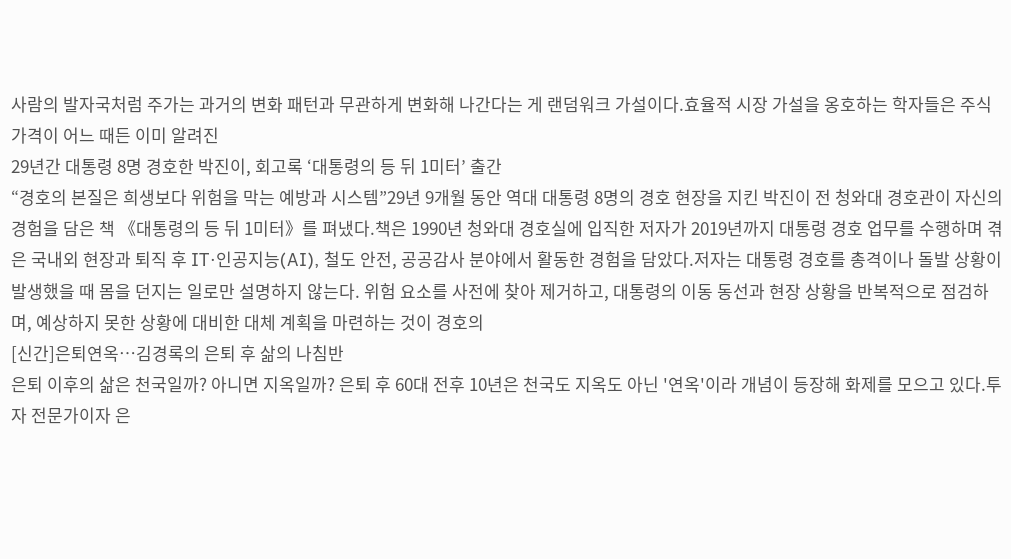사람의 발자국처럼 주가는 과거의 변화 패턴과 무관하게 변화해 나간다는 게 랜덤워크 가설이다.효율적 시장 가설을 옹호하는 학자들은 주식 가격이 어느 때든 이미 알려진
29년간 대통령 8명 경호한 박진이, 회고록 ‘대통령의 등 뒤 1미터’ 출간
“경호의 본질은 희생보다 위험을 막는 예방과 시스템”29년 9개월 동안 역대 대통령 8명의 경호 현장을 지킨 박진이 전 청와대 경호관이 자신의 경험을 담은 책 《대통령의 등 뒤 1미터》를 펴냈다.책은 1990년 청와대 경호실에 입직한 저자가 2019년까지 대통령 경호 업무를 수행하며 겪은 국내외 현장과 퇴직 후 IT·인공지능(AI), 철도 안전, 공공감사 분야에서 활동한 경험을 담았다.저자는 대통령 경호를 총격이나 돌발 상황이 발생했을 때 몸을 던지는 일로만 설명하지 않는다. 위험 요소를 사전에 찾아 제거하고, 대통령의 이동 동선과 현장 상황을 반복적으로 점검하며, 예상하지 못한 상황에 대비한 대체 계획을 마련하는 것이 경호의
[신간]은퇴연옥…김경록의 은퇴 후 삶의 나침반
은퇴 이후의 삶은 천국일까? 아니면 지옥일까? 은퇴 후 60대 전후 10년은 천국도 지옥도 아닌 '연옥'이라 개념이 등장해 화제를 모으고 있다.투자 전문가이자 은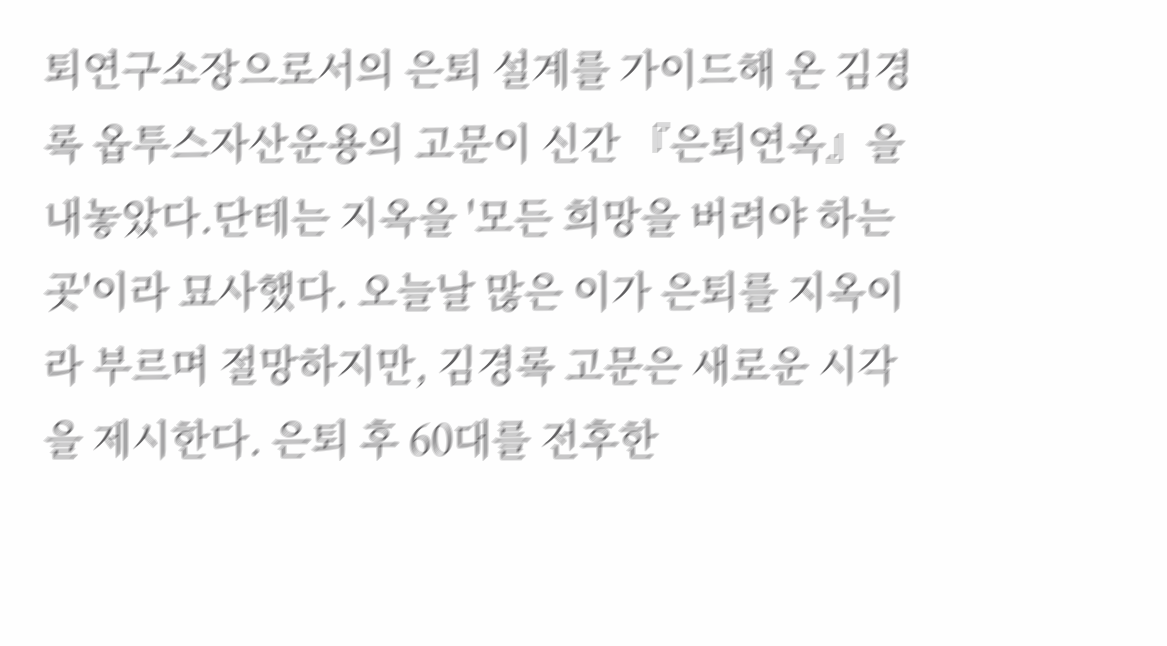퇴연구소장으로서의 은퇴 설계를 가이드해 온 김경록 옵투스자산운용의 고문이 신간 『은퇴연옥』을 내놓았다.단테는 지옥을 '모든 희망을 버려야 하는 곳'이라 묘사했다. 오늘날 많은 이가 은퇴를 지옥이라 부르며 절망하지만, 김경록 고문은 새로운 시각을 제시한다. 은퇴 후 60대를 전후한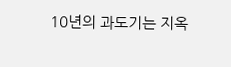10년의 과도기는 지옥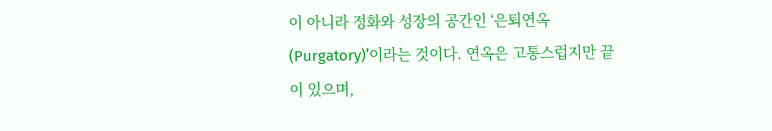이 아니라 정화와 성장의 공간인 ‘은퇴연옥(Purgatory)’이라는 것이다. 연옥은 고통스럽지만 끝이 있으며,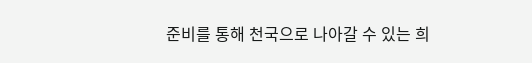준비를 통해 천국으로 나아갈 수 있는 희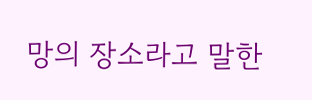망의 장소라고 말한